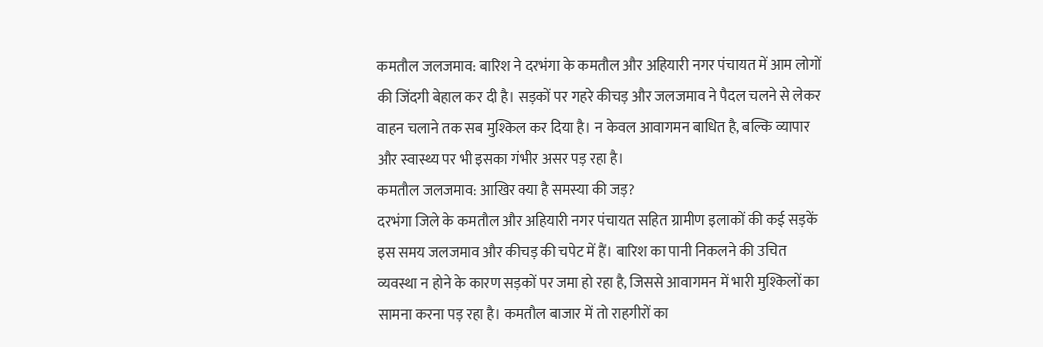कमतौल जलजमाव: बारिश ने दरभंगा के कमतौल और अहियारी नगर पंचायत में आम लोगों की जिंदगी बेहाल कर दी है। सड़कों पर गहरे कीचड़ और जलजमाव ने पैदल चलने से लेकर वाहन चलाने तक सब मुश्किल कर दिया है। न केवल आवागमन बाधित है, बल्कि व्यापार और स्वास्थ्य पर भी इसका गंभीर असर पड़ रहा है।
कमतौल जलजमाव: आखिर क्या है समस्या की जड़?
दरभंगा जिले के कमतौल और अहियारी नगर पंचायत सहित ग्रामीण इलाकों की कई सड़कें इस समय जलजमाव और कीचड़ की चपेट में हैं। बारिश का पानी निकलने की उचित व्यवस्था न होने के कारण सड़कों पर जमा हो रहा है, जिससे आवागमन में भारी मुश्किलों का सामना करना पड़ रहा है। कमतौल बाजार में तो राहगीरों का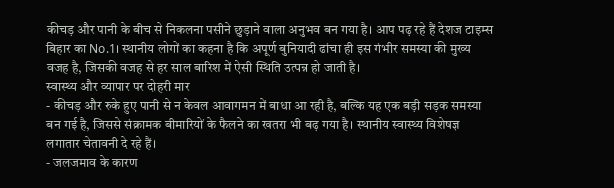कीचड़ और पानी के बीच से निकलना पसीने छुड़ाने वाला अनुभव बन गया है। आप पढ़ रहे हैं देशज टाइम्स बिहार का No.1। स्थानीय लोगों का कहना है कि अपूर्ण बुनियादी ढांचा ही इस गंभीर समस्या की मुख्य वजह है, जिसकी वजह से हर साल बारिश में ऐसी स्थिति उत्पन्न हो जाती है।
स्वास्थ्य और व्यापार पर दोहरी मार
- कीचड़ और रुके हुए पानी से न केवल आवागमन में बाधा आ रही है, बल्कि यह एक बड़ी सड़क समस्या बन गई है, जिससे संक्रामक बीमारियों के फैलने का खतरा भी बढ़ गया है। स्थानीय स्वास्थ्य विशेषज्ञ लगातार चेतावनी दे रहे हैं।
- जलजमाव के कारण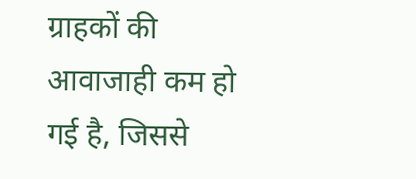ग्राहकों की आवाजाही कम हो गई है, जिससे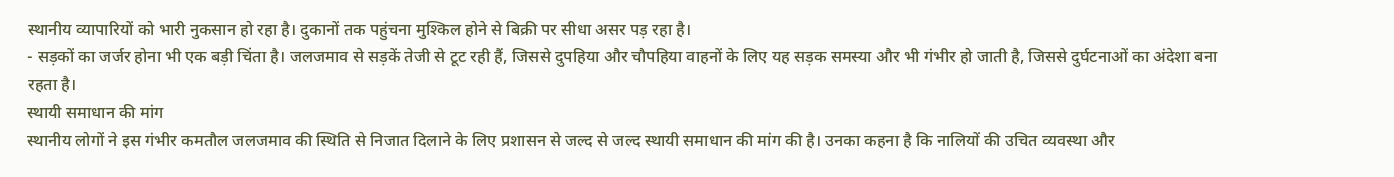स्थानीय व्यापारियों को भारी नुकसान हो रहा है। दुकानों तक पहुंचना मुश्किल होने से बिक्री पर सीधा असर पड़ रहा है।
- सड़कों का जर्जर होना भी एक बड़ी चिंता है। जलजमाव से सड़कें तेजी से टूट रही हैं, जिससे दुपहिया और चौपहिया वाहनों के लिए यह सड़क समस्या और भी गंभीर हो जाती है, जिससे दुर्घटनाओं का अंदेशा बना रहता है।
स्थायी समाधान की मांग
स्थानीय लोगों ने इस गंभीर कमतौल जलजमाव की स्थिति से निजात दिलाने के लिए प्रशासन से जल्द से जल्द स्थायी समाधान की मांग की है। उनका कहना है कि नालियों की उचित व्यवस्था और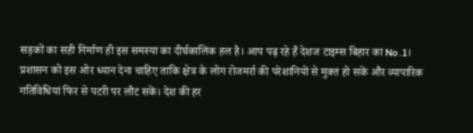सड़कों का सही निर्माण ही इस समस्या का दीर्घकालिक हल है। आप पढ़ रहे हैं देशज टाइम्स बिहार का No.1। प्रशासन को इस ओर ध्यान देना चाहिए ताकि क्षेत्र के लोग रोजमर्रा की परेशानियों से मुक्त हो सकें और व्यापारिक गतिविधियां फिर से पटरी पर लौट सकें। देश की हर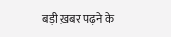बड़ी ख़बर पढ़ने के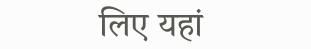लिए यहां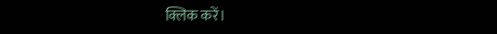क्लिक करें।